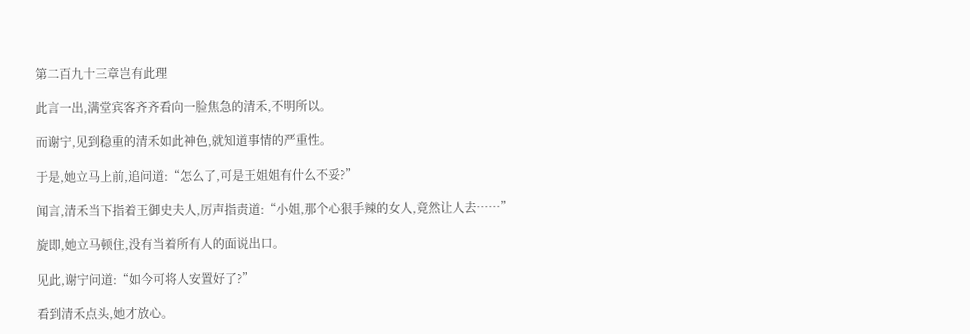第二百九十三章岂有此理

此言一出,满堂宾客齐齐看向一脸焦急的清禾,不明所以。

而谢宁,见到稳重的清禾如此神色,就知道事情的严重性。

于是,她立马上前,追问道:“怎么了,可是王姐姐有什么不妥?”

闻言,清禾当下指着王御史夫人,厉声指责道:“小姐,那个心狠手辣的女人,竟然让人去……”

旋即,她立马顿住,没有当着所有人的面说出口。

见此,谢宁问道:“如今可将人安置好了?”

看到清禾点头,她才放心。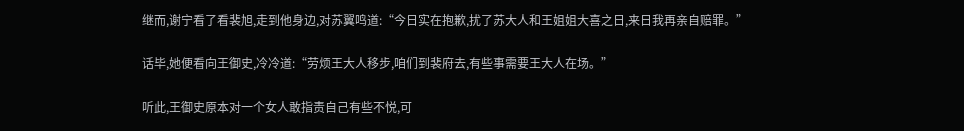继而,谢宁看了看裴旭,走到他身边,对苏翼鸣道:“今日实在抱歉,扰了苏大人和王姐姐大喜之日,来日我再亲自赔罪。”

话毕,她便看向王御史,冷冷道:“劳烦王大人移步,咱们到裴府去,有些事需要王大人在场。”

听此,王御史原本对一个女人敢指责自己有些不悦,可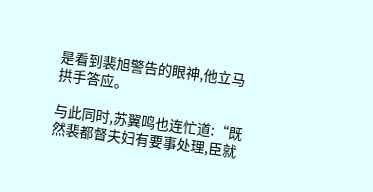是看到裴旭警告的眼神,他立马拱手答应。

与此同时,苏翼鸣也连忙道:“既然裴都督夫妇有要事处理,臣就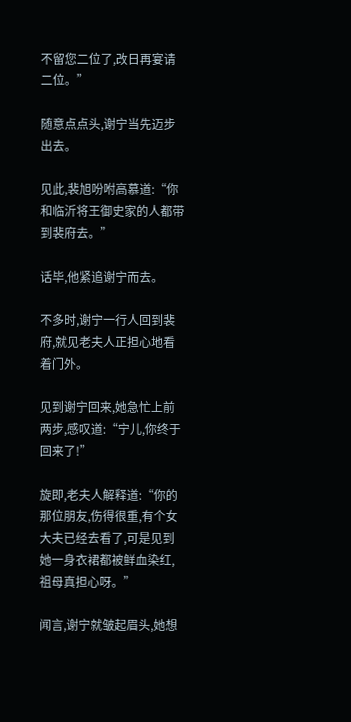不留您二位了,改日再宴请二位。”

随意点点头,谢宁当先迈步出去。

见此,裴旭吩咐高慕道:“你和临沂将王御史家的人都带到裴府去。”

话毕,他紧追谢宁而去。

不多时,谢宁一行人回到裴府,就见老夫人正担心地看着门外。

见到谢宁回来,她急忙上前两步,感叹道:“宁儿,你终于回来了!”

旋即,老夫人解释道:“你的那位朋友,伤得很重,有个女大夫已经去看了,可是见到她一身衣裙都被鲜血染红,祖母真担心呀。”

闻言,谢宁就皱起眉头,她想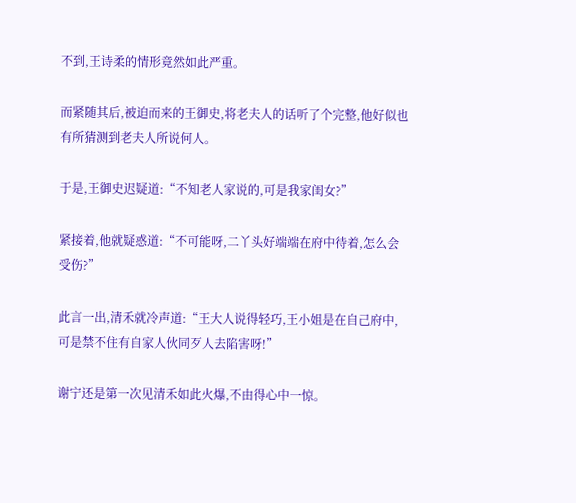不到,王诗柔的情形竟然如此严重。

而紧随其后,被迫而来的王御史,将老夫人的话听了个完整,他好似也有所猜测到老夫人所说何人。

于是,王御史迟疑道:“不知老人家说的,可是我家闺女?”

紧接着,他就疑惑道:“不可能呀,二丫头好端端在府中待着,怎么会受伤?”

此言一出,清禾就冷声道:“王大人说得轻巧,王小姐是在自己府中,可是禁不住有自家人伙同歹人去陷害呀!”

谢宁还是第一次见清禾如此火爆,不由得心中一惊。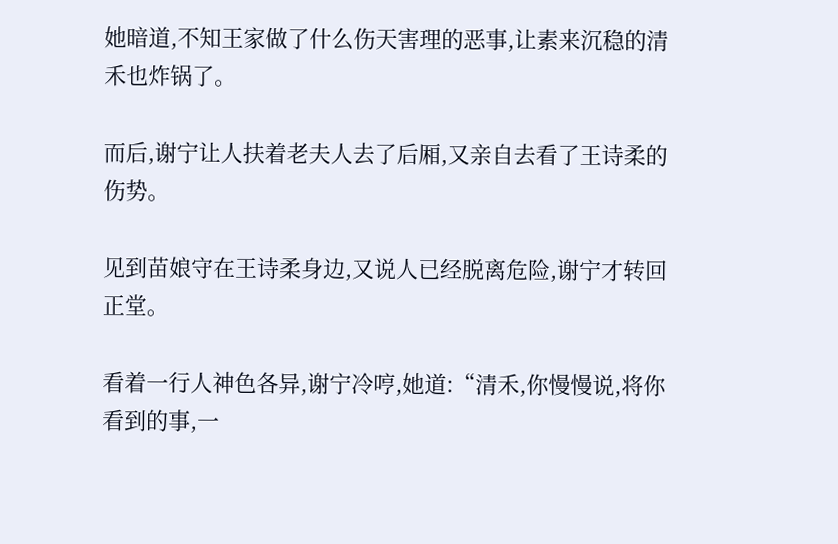她暗道,不知王家做了什么伤天害理的恶事,让素来沉稳的清禾也炸锅了。

而后,谢宁让人扶着老夫人去了后厢,又亲自去看了王诗柔的伤势。

见到苗娘守在王诗柔身边,又说人已经脱离危险,谢宁才转回正堂。

看着一行人神色各异,谢宁冷哼,她道:“清禾,你慢慢说,将你看到的事,一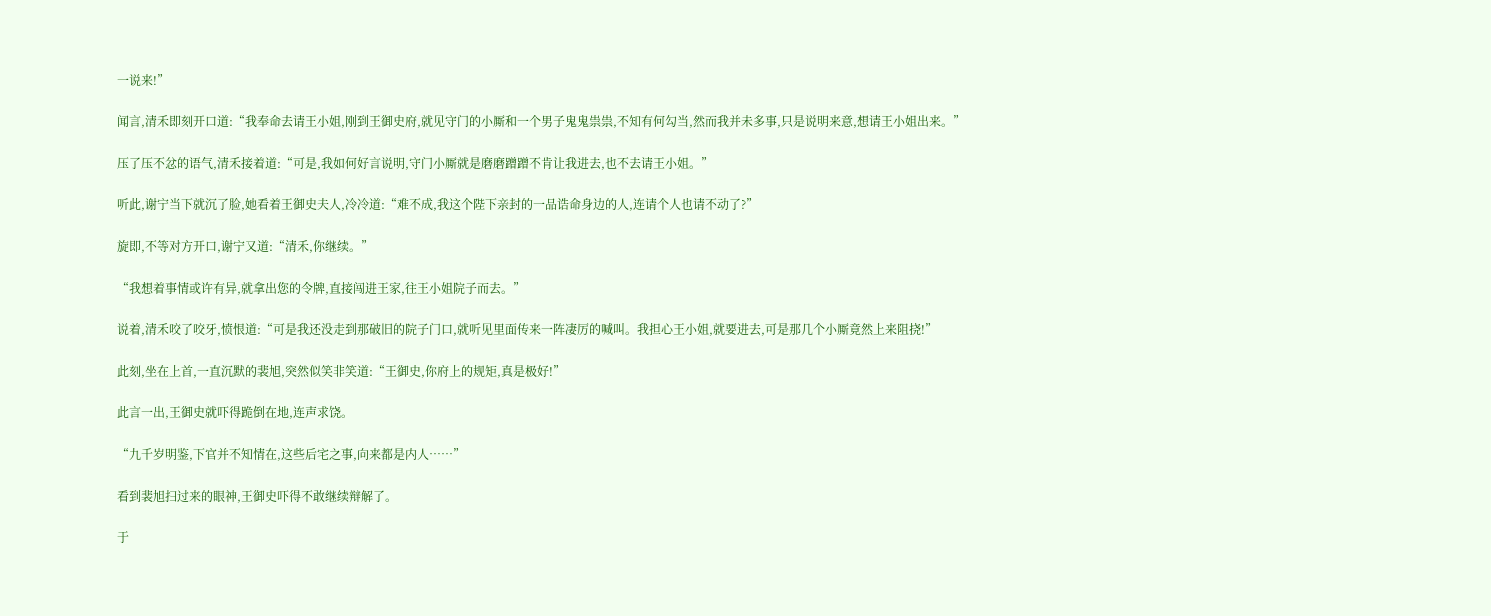一说来!”

闻言,清禾即刻开口道:“我奉命去请王小姐,刚到王御史府,就见守门的小厮和一个男子鬼鬼祟祟,不知有何勾当,然而我并未多事,只是说明来意,想请王小姐出来。”

压了压不忿的语气,清禾接着道:“可是,我如何好言说明,守门小厮就是磨磨蹭蹭不肯让我进去,也不去请王小姐。”

听此,谢宁当下就沉了脸,她看着王御史夫人,冷冷道:“难不成,我这个陛下亲封的一品诰命身边的人,连请个人也请不动了?”

旋即,不等对方开口,谢宁又道:“清禾,你继续。”

“我想着事情或许有异,就拿出您的令牌,直接闯进王家,往王小姐院子而去。”

说着,清禾咬了咬牙,愤恨道:“可是我还没走到那破旧的院子门口,就听见里面传来一阵凄厉的喊叫。我担心王小姐,就要进去,可是那几个小厮竟然上来阻挠!”

此刻,坐在上首,一直沉默的裴旭,突然似笑非笑道:“王御史,你府上的规矩,真是极好!”

此言一出,王御史就吓得跪倒在地,连声求饶。

“九千岁明鉴,下官并不知情在,这些后宅之事,向来都是内人……”

看到裴旭扫过来的眼神,王御史吓得不敢继续辩解了。

于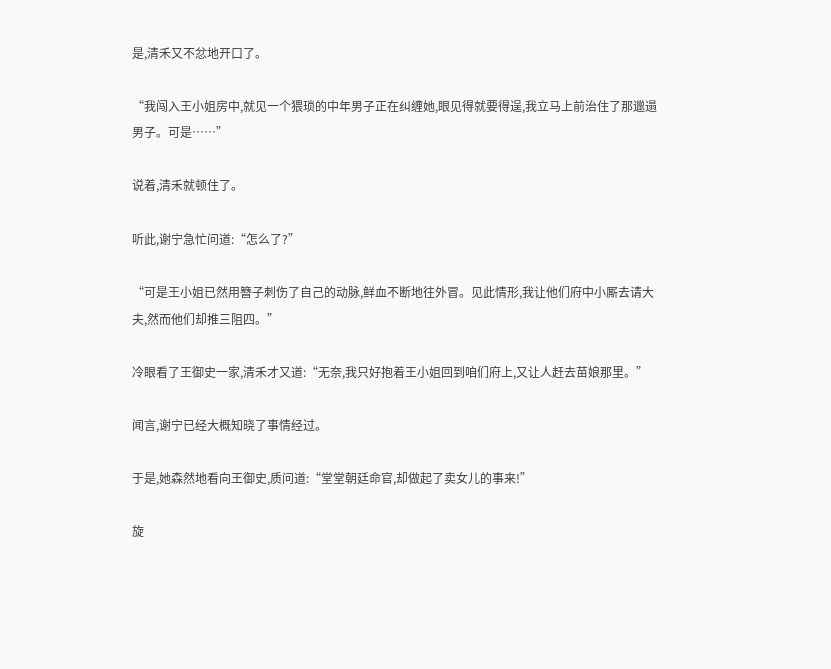是,清禾又不忿地开口了。

“我闯入王小姐房中,就见一个猥琐的中年男子正在纠缠她,眼见得就要得逞,我立马上前治住了那邋遢男子。可是……”

说着,清禾就顿住了。

听此,谢宁急忙问道:“怎么了?”

“可是王小姐已然用簪子刺伤了自己的动脉,鲜血不断地往外冒。见此情形,我让他们府中小厮去请大夫,然而他们却推三阻四。”

冷眼看了王御史一家,清禾才又道:“无奈,我只好抱着王小姐回到咱们府上,又让人赶去苗娘那里。”

闻言,谢宁已经大概知晓了事情经过。

于是,她森然地看向王御史,质问道:“堂堂朝廷命官,却做起了卖女儿的事来!”

旋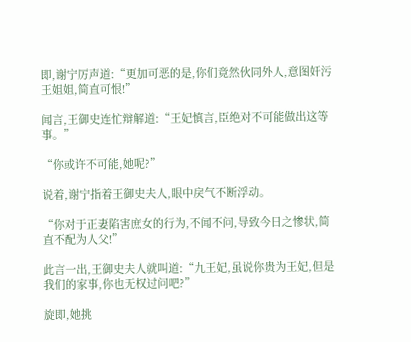即,谢宁厉声道:“更加可恶的是,你们竟然伙同外人,意图奸污王姐姐,简直可恨!”

闻言,王御史连忙辩解道:“王妃慎言,臣绝对不可能做出这等事。”

“你或许不可能,她呢?”

说着,谢宁指着王御史夫人,眼中戾气不断浮动。

“你对于正妻陷害庶女的行为,不闻不问,导致今日之惨状,简直不配为人父!”

此言一出,王御史夫人就叫道:“九王妃,虽说你贵为王妃,但是我们的家事,你也无权过问吧?”

旋即,她挑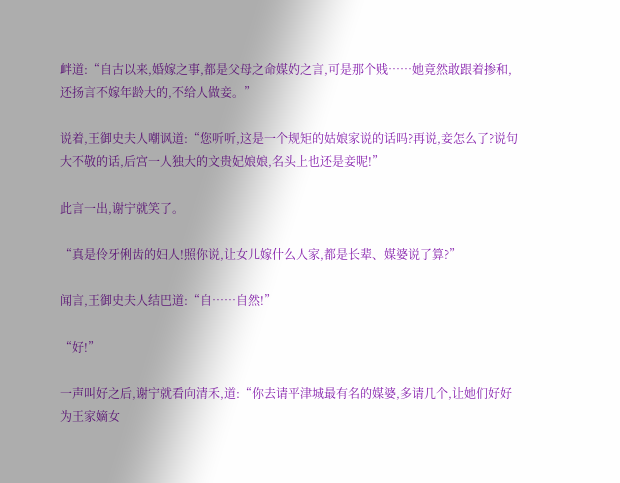衅道:“自古以来,婚嫁之事,都是父母之命媒妁之言,可是那个贱……她竟然敢跟着掺和,还扬言不嫁年龄大的,不给人做妾。”

说着,王御史夫人嘲讽道:“您听听,这是一个规矩的姑娘家说的话吗?再说,妾怎么了?说句大不敬的话,后宫一人独大的文贵妃娘娘,名头上也还是妾呢!”

此言一出,谢宁就笑了。

“真是伶牙俐齿的妇人!照你说,让女儿嫁什么人家,都是长辈、媒婆说了算?”

闻言,王御史夫人结巴道:“自……自然!”

“好!”

一声叫好之后,谢宁就看向清禾,道:“你去请平津城最有名的媒婆,多请几个,让她们好好为王家嫡女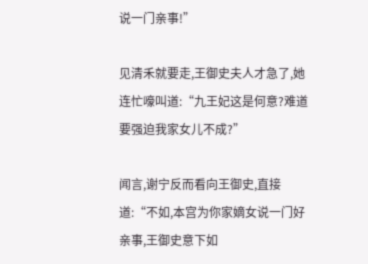说一门亲事!”

见清禾就要走,王御史夫人才急了,她连忙嚎叫道:“九王妃这是何意?难道要强迫我家女儿不成?”

闻言,谢宁反而看向王御史,直接道:“不如,本宫为你家嫡女说一门好亲事,王御史意下如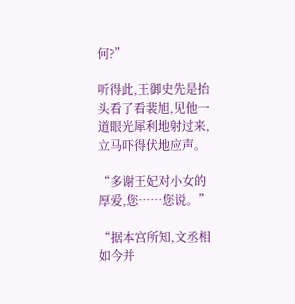何?”

听得此,王御史先是抬头看了看裴旭,见他一道眼光犀利地射过来,立马吓得伏地应声。

“多谢王妃对小女的厚爱,您……您说。”

“据本宫所知,文丞相如今并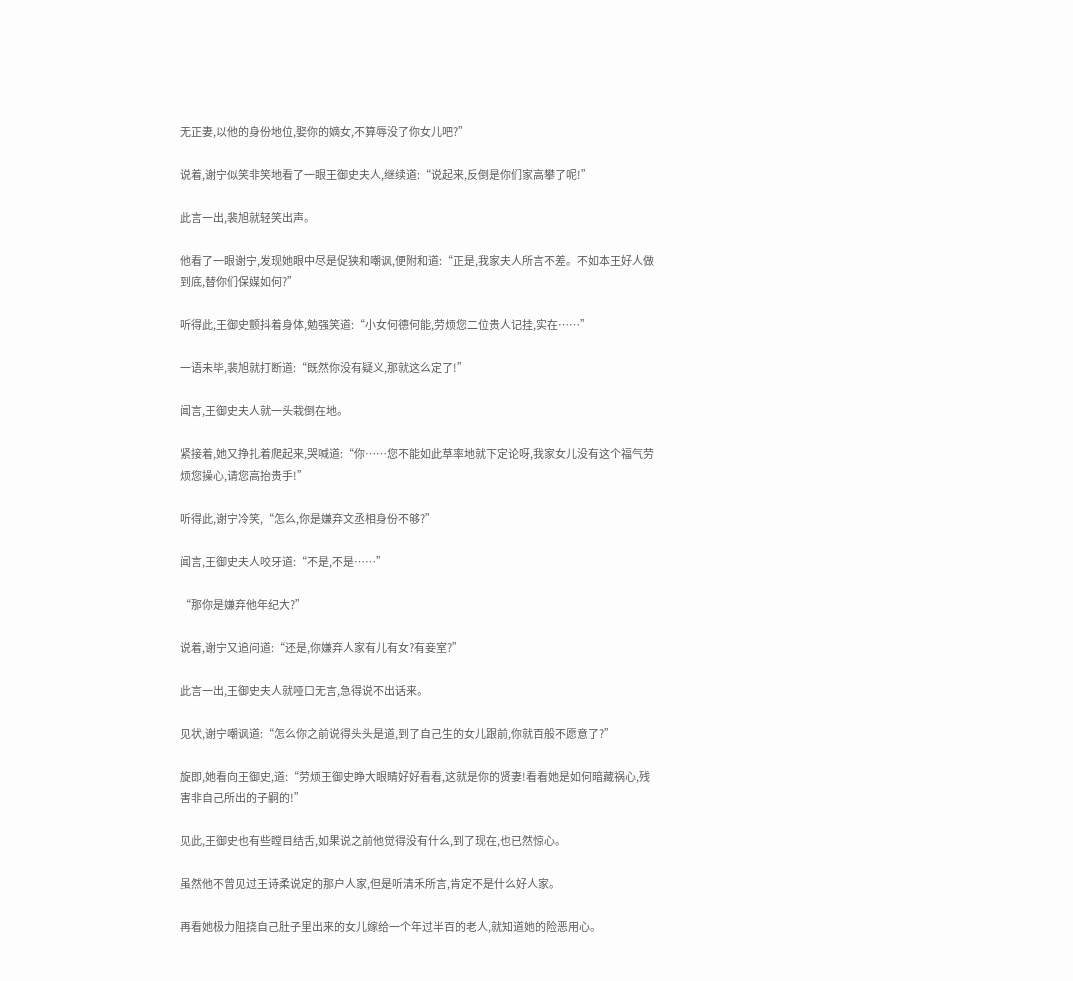无正妻,以他的身份地位,娶你的嫡女,不算辱没了你女儿吧?”

说着,谢宁似笑非笑地看了一眼王御史夫人,继续道:“说起来,反倒是你们家高攀了呢!”

此言一出,裴旭就轻笑出声。

他看了一眼谢宁,发现她眼中尽是促狭和嘲讽,便附和道:“正是,我家夫人所言不差。不如本王好人做到底,替你们保媒如何?”

听得此,王御史颤抖着身体,勉强笑道:“小女何德何能,劳烦您二位贵人记挂,实在……”

一语未毕,裴旭就打断道:“既然你没有疑义,那就这么定了!”

闻言,王御史夫人就一头栽倒在地。

紧接着,她又挣扎着爬起来,哭喊道:“你……您不能如此草率地就下定论呀,我家女儿没有这个福气劳烦您操心,请您高抬贵手!”

听得此,谢宁冷笑,“怎么,你是嫌弃文丞相身份不够?”

闻言,王御史夫人咬牙道:“不是,不是……”

“那你是嫌弃他年纪大?”

说着,谢宁又追问道:“还是,你嫌弃人家有儿有女?有妾室?”

此言一出,王御史夫人就哑口无言,急得说不出话来。

见状,谢宁嘲讽道:“怎么你之前说得头头是道,到了自己生的女儿跟前,你就百般不愿意了?”

旋即,她看向王御史,道:“劳烦王御史睁大眼睛好好看看,这就是你的贤妻!看看她是如何暗藏祸心,残害非自己所出的子嗣的!”

见此,王御史也有些瞠目结舌,如果说之前他觉得没有什么,到了现在,也已然惊心。

虽然他不曾见过王诗柔说定的那户人家,但是听清禾所言,肯定不是什么好人家。

再看她极力阻挠自己肚子里出来的女儿嫁给一个年过半百的老人,就知道她的险恶用心。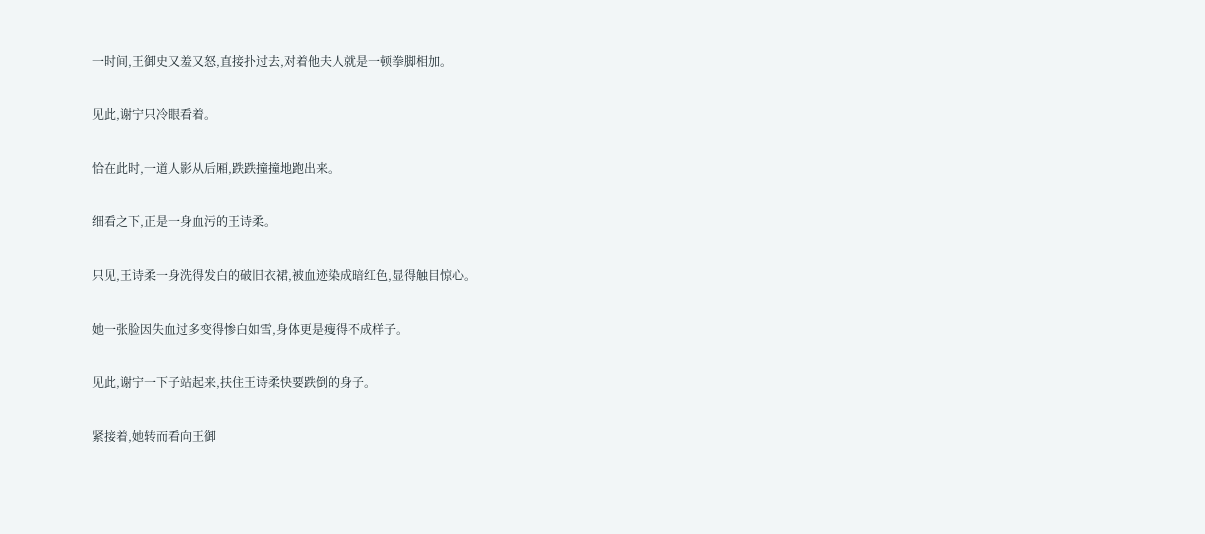一时间,王御史又羞又怒,直接扑过去,对着他夫人就是一顿拳脚相加。

见此,谢宁只冷眼看着。

恰在此时,一道人影从后厢,跌跌撞撞地跑出来。

细看之下,正是一身血污的王诗柔。

只见,王诗柔一身洗得发白的破旧衣裙,被血迹染成暗红色,显得触目惊心。

她一张脸因失血过多变得惨白如雪,身体更是瘦得不成样子。

见此,谢宁一下子站起来,扶住王诗柔快要跌倒的身子。

紧接着,她转而看向王御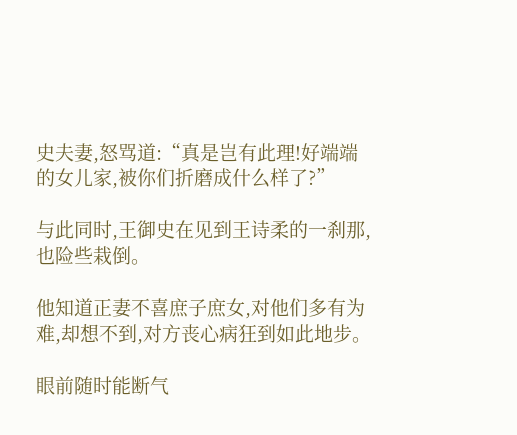史夫妻,怒骂道:“真是岂有此理!好端端的女儿家,被你们折磨成什么样了?”

与此同时,王御史在见到王诗柔的一刹那,也险些栽倒。

他知道正妻不喜庶子庶女,对他们多有为难,却想不到,对方丧心病狂到如此地步。

眼前随时能断气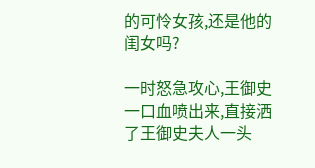的可怜女孩,还是他的闺女吗?

一时怒急攻心,王御史一口血喷出来,直接洒了王御史夫人一头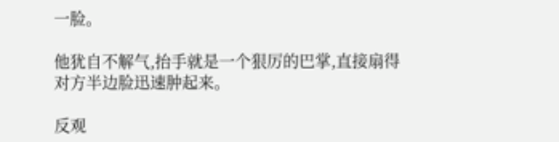一脸。

他犹自不解气,抬手就是一个狠厉的巴掌,直接扇得对方半边脸迅速肿起来。

反观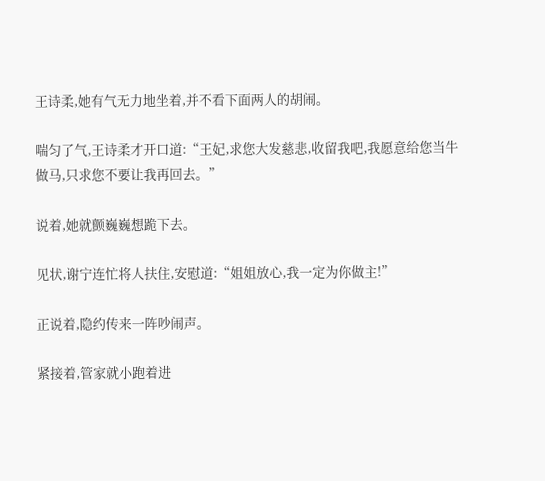王诗柔,她有气无力地坐着,并不看下面两人的胡闹。

喘匀了气,王诗柔才开口道:“王妃,求您大发慈悲,收留我吧,我愿意给您当牛做马,只求您不要让我再回去。”

说着,她就颤巍巍想跪下去。

见状,谢宁连忙将人扶住,安慰道:“姐姐放心,我一定为你做主!”

正说着,隐约传来一阵吵闹声。

紧接着,管家就小跑着进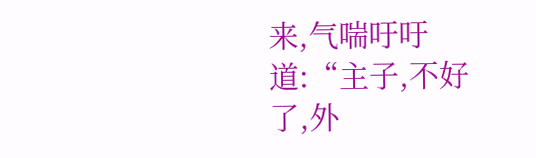来,气喘吁吁道:“主子,不好了,外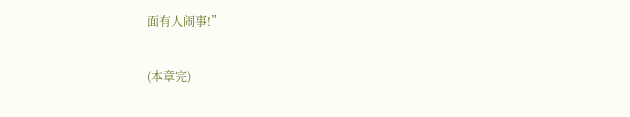面有人闹事!”

(本章完)